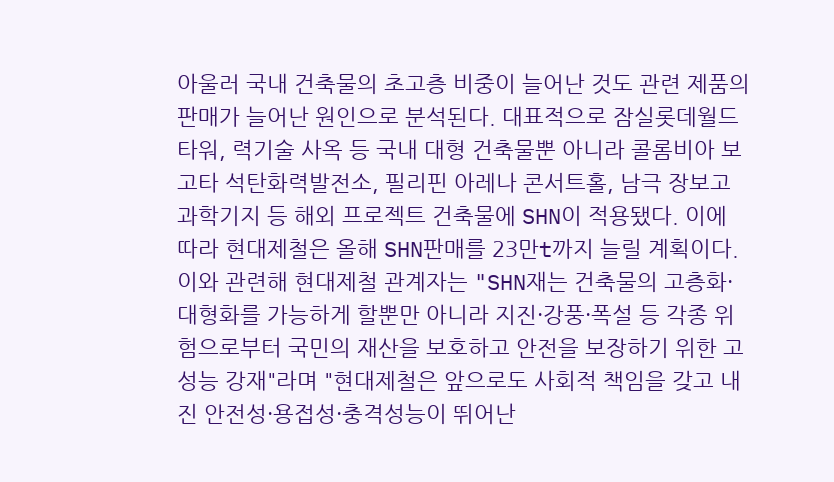아울러 국내 건축물의 초고층 비중이 늘어난 것도 관련 제품의 판매가 늘어난 원인으로 분석된다. 대표적으로 잠실롯데월드타워, 력기술 사옥 등 국내 대형 건축물뿐 아니라 콜롬비아 보고타 석탄화력발전소, 필리핀 아레나 콘서트홀, 남극 장보고 과학기지 등 해외 프로젝트 건축물에 SHN이 적용됐다. 이에 따라 현대제철은 올해 SHN판매를 23만t까지 늘릴 계획이다.
이와 관련해 현대제철 관계자는 "SHN재는 건축물의 고층화·대형화를 가능하게 할뿐만 아니라 지진·강풍·폭설 등 각종 위험으로부터 국민의 재산을 보호하고 안전을 보장하기 위한 고성능 강재"라며 "현대제철은 앞으로도 사회적 책임을 갖고 내진 안전성·용접성·충격성능이 뛰어난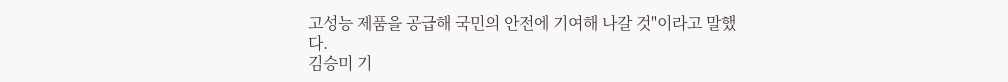고성능 제품을 공급해 국민의 안전에 기여해 나갈 것"이라고 말했다.
김승미 기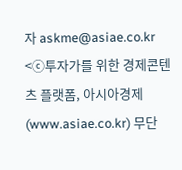자 askme@asiae.co.kr
<ⓒ투자가를 위한 경제콘텐츠 플랫폼, 아시아경제(www.asiae.co.kr) 무단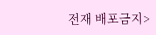전재 배포금지>